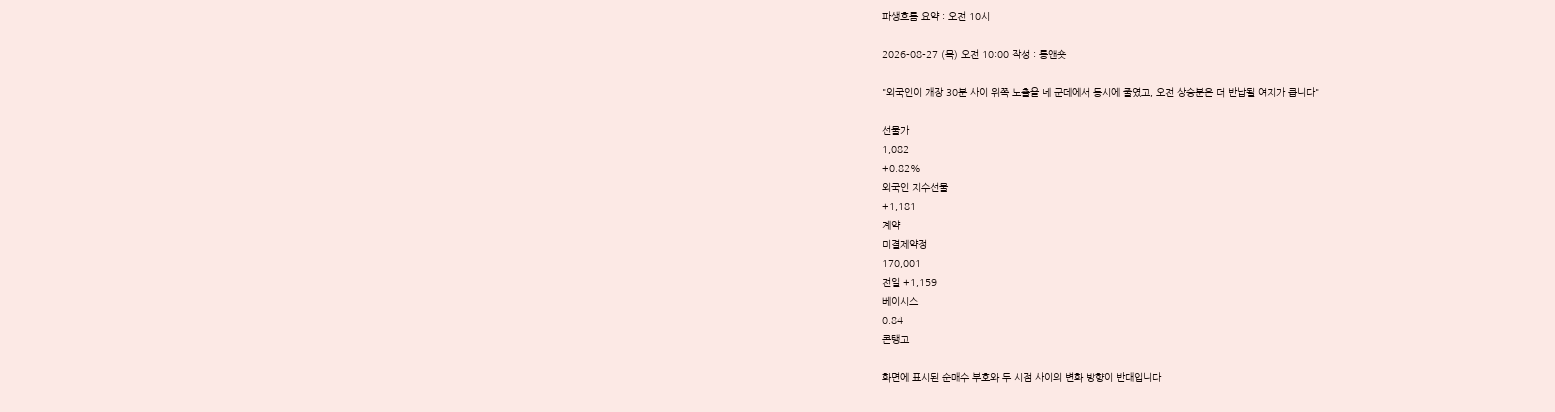파생흐름 요약 : 오전 10시

2026-08-27 (목) 오전 10:00 작성 : 롱앤숏

"외국인이 개장 30분 사이 위쪽 노출을 네 군데에서 동시에 줄였고, 오전 상승분은 더 반납될 여지가 큽니다"

선물가
1,082
+0.82%
외국인 지수선물
+1,181
계약
미결제약정
170,001
전일 +1,159
베이시스
0.84
콘탱고

화면에 표시된 순매수 부호와 두 시점 사이의 변화 방향이 반대입니다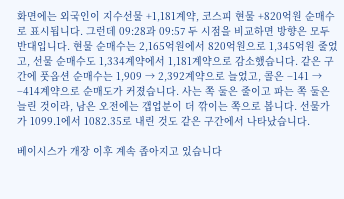화면에는 외국인이 지수선물 +1,181계약, 코스피 현물 +820억원 순매수로 표시됩니다. 그런데 09:28과 09:57 두 시점을 비교하면 방향은 모두 반대입니다. 현물 순매수는 2,165억원에서 820억원으로 1,345억원 줄었고, 선물 순매수도 1,334계약에서 1,181계약으로 감소했습니다. 같은 구간에 풋옵션 순매수는 1,909 → 2,392계약으로 늘었고, 콜은 −141 → −414계약으로 순매도가 커졌습니다. 사는 쪽 둘은 줄이고 파는 쪽 둘은 늘린 것이라, 남은 오전에는 갭업분이 더 깎이는 쪽으로 봅니다. 선물가가 1099.1에서 1082.35로 내린 것도 같은 구간에서 나타났습니다.

베이시스가 개장 이후 계속 좁아지고 있습니다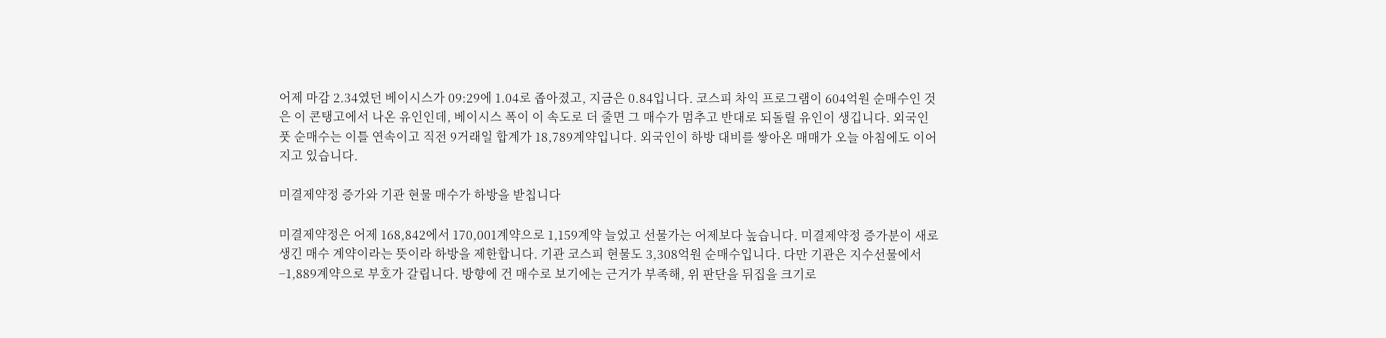어제 마감 2.34였던 베이시스가 09:29에 1.04로 좁아졌고, 지금은 0.84입니다. 코스피 차익 프로그램이 604억원 순매수인 것은 이 콘탱고에서 나온 유인인데, 베이시스 폭이 이 속도로 더 줄면 그 매수가 멈추고 반대로 되돌릴 유인이 생깁니다. 외국인 풋 순매수는 이틀 연속이고 직전 9거래일 합계가 18,789계약입니다. 외국인이 하방 대비를 쌓아온 매매가 오늘 아침에도 이어지고 있습니다.

미결제약정 증가와 기관 현물 매수가 하방을 받칩니다

미결제약정은 어제 168,842에서 170,001계약으로 1,159계약 늘었고 선물가는 어제보다 높습니다. 미결제약정 증가분이 새로 생긴 매수 계약이라는 뜻이라 하방을 제한합니다. 기관 코스피 현물도 3,308억원 순매수입니다. 다만 기관은 지수선물에서 −1,889계약으로 부호가 갈립니다. 방향에 건 매수로 보기에는 근거가 부족해, 위 판단을 뒤집을 크기로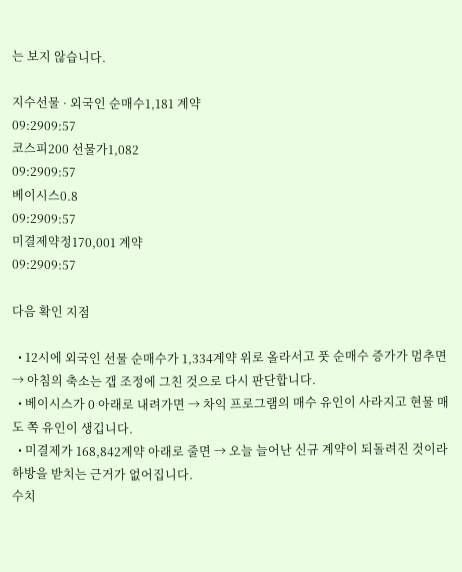는 보지 않습니다.

지수선물 · 외국인 순매수1,181 계약
09:2909:57
코스피200 선물가1,082
09:2909:57
베이시스0.8
09:2909:57
미결제약정170,001 계약
09:2909:57

다음 확인 지점

  • 12시에 외국인 선물 순매수가 1,334계약 위로 올라서고 풋 순매수 증가가 멈추면 → 아침의 축소는 갭 조정에 그친 것으로 다시 판단합니다.
  • 베이시스가 0 아래로 내려가면 → 차익 프로그램의 매수 유인이 사라지고 현물 매도 쪽 유인이 생깁니다.
  • 미결제가 168,842계약 아래로 줄면 → 오늘 늘어난 신규 계약이 되돌려진 것이라 하방을 받치는 근거가 없어집니다.
수치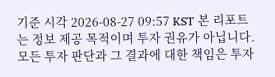기준 시각 2026-08-27 09:57 KST 본 리포트는 정보 제공 목적이며 투자 권유가 아닙니다. 모든 투자 판단과 그 결과에 대한 책임은 투자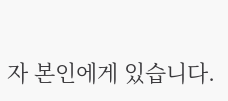자 본인에게 있습니다.